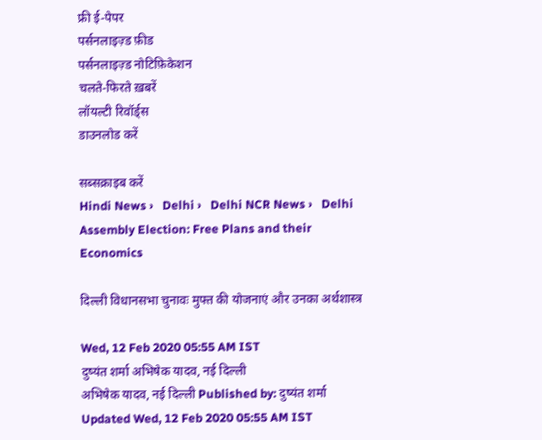फ्री ई-पेपर
पर्सनलाइज़्ड फ़ीड
पर्सनलाइज़्ड नोटिफ़िकेशन
चलते-फिरते ख़बरें
लॉयल्टी रिवॉर्ड्स
डाउनलोड करें

सब्सक्राइब करें
Hindi News ›   Delhi ›   Delhi NCR News ›   Delhi Assembly Election: Free Plans and their Economics

दिल्ली विधानसभा चुनावः मुफ्त की योजनाएं और उनका अर्थशास्त्र

Wed, 12 Feb 2020 05:55 AM IST
दुष्यंत शर्मा अभिषेक यादव, नई दिल्ली
अभिषेक यादव, नई दिल्ली Published by: दुष्यंत शर्मा Updated Wed, 12 Feb 2020 05:55 AM IST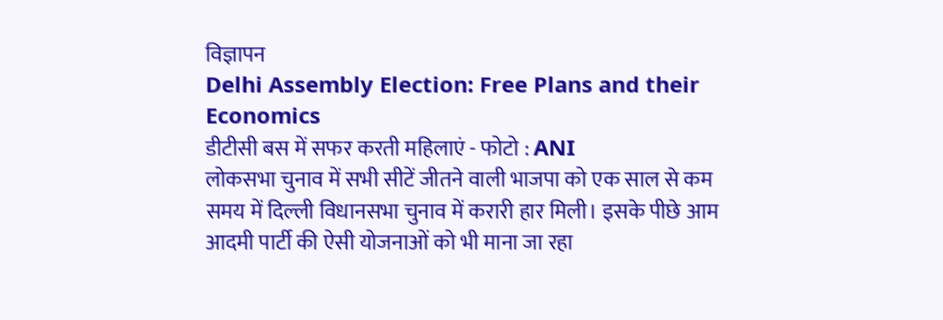विज्ञापन
Delhi Assembly Election: Free Plans and their Economics
डीटीसी बस में सफर करती महिलाएं - फोटो : ANI
लोकसभा चुनाव में सभी सीटें जीतने वाली भाजपा को एक साल से कम समय में दिल्ली विधानसभा चुनाव में करारी हार मिली। इसके पीछे आम आदमी पार्टी की ऐसी योजनाओं को भी माना जा रहा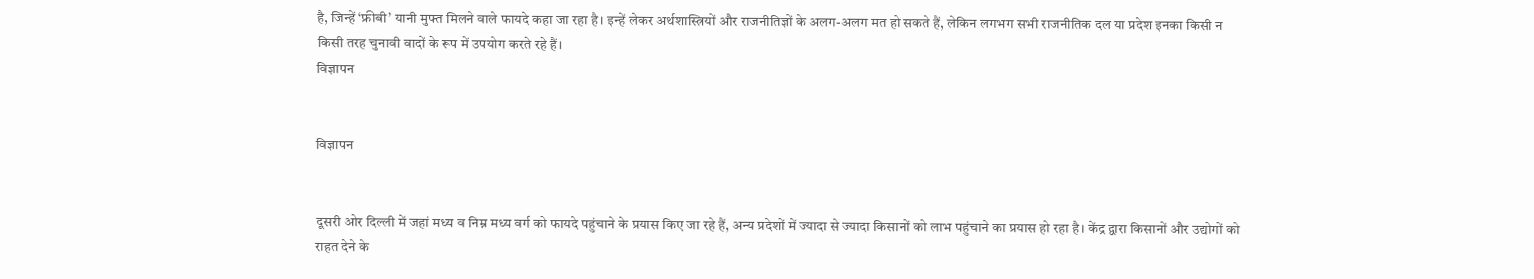है, जिन्हें ‘फ्रीबी’ यानी मुफ्त मिलने वाले फायदे कहा जा रहा है। इन्हें लेकर अर्थशास्त्रियों और राजनीतिज्ञों के अलग-अलग मत हो सकते हैं, लेकिन लगभग सभी राजनीतिक दल या प्रदेश इनका किसी न किसी तरह चुनावी वादों के रूप में उपयोग करते रहे हैं।
विज्ञापन


विज्ञापन


दूसरी ओर दिल्ली में जहां मध्य व निम्न मध्य वर्ग को फायदे पहुंचाने के प्रयास किए जा रहे हैं, अन्य प्रदेशों में ज्यादा से ज्यादा किसानों को लाभ पहुंचाने का प्रयास हो रहा है। केंद्र द्वारा किसानों और उद्योगों को राहत देने के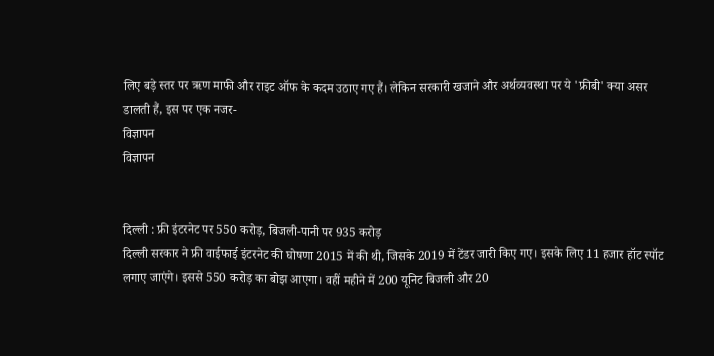लिए बड़े स्तर पर ऋण माफी और राइट ऑफ के कदम उठाए गए हैं। लेकिन सरकारी खजाने और अर्थव्यवस्था पर ये 'फ्रीबी' क्या असर डालती हैं, इस पर एक नजर-
विज्ञापन
विज्ञापन


दिल्ली : फ्री इंटरनेट पर 550 करोड़, बिजली-पानी पर 935 करोड़
दिल्ली सरकार ने फ्री वाईफाई इंटरनेट की घोषणा 2015 में की थी, जिसके 2019 में टेंडर जारी किए गए। इसके लिए 11 हजार हॉट स्पॉट लगाए जाएंगे। इससे 550 करोड़ का बोझ आएगा। वहीं महीने में 200 यूनिट बिजली और 20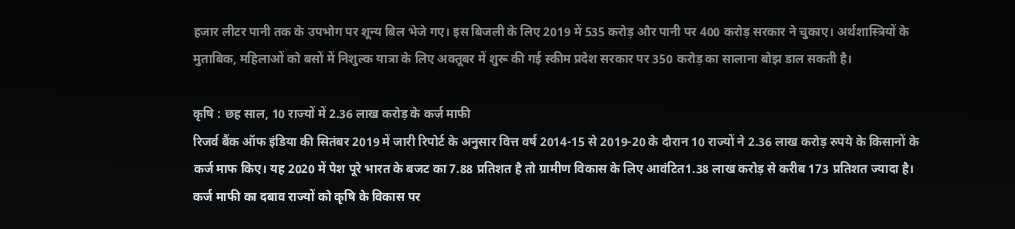हजार लीटर पानी तक के उपभोग पर शून्य बिल भेजे गए। इस बिजली के लिए 2019 में 535 करोड़ और पानी पर 400 करोड़ सरकार ने चुकाए। अर्थशास्त्रियों के मुताबिक, महिलाओं को बसों में निशुल्क यात्रा के लिए अक्तूबर में शुरू की गई स्कीम प्रदेश सरकार पर 350 करोड़ का सालाना बोझ डाल सकती है।

कृषि : छह साल, 10 राज्यों में 2.36 लाख करोड़ के कर्ज माफी
रिजर्व बैंक ऑफ इंडिया की सितंबर 2019 में जारी रिपोर्ट के अनुसार वित्त वर्ष 2014-15 से 2019-20 के दौरान 10 राज्यों ने 2.36 लाख करोड़ रुपये के किसानों के कर्ज माफ किए। यह 2020 में पेश पूरे भारत के बजट का 7.88 प्रतिशत है तो ग्रामीण विकास के लिए आवंटित1.38 लाख करोड़ से करीब 173 प्रतिशत ज्यादा है। कर्ज माफी का दबाव राज्यों को कृषि के विकास पर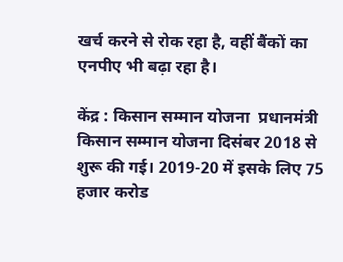खर्च करने से रोक रहा है, वहीं बैंकों का एनपीए भी बढ़ा रहा है।

केंद्र : किसान सम्मान योजना  प्रधानमंत्री किसान सम्मान योजना दिसंबर 2018 से शुरू की गई। 2019-20 में इसके लिए 75 हजार करोड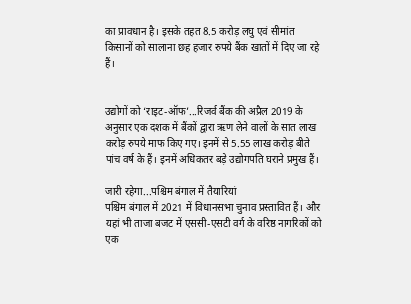का प्रावधान है। इसके तहत 8.5 करोड़ लघु एवं सीमांत किसानों को सालाना छह हजार रुपये बैंक खातों में दिए जा रहे हैं।


उद्योगों को ‘राइट-ऑफ’...रिजर्व बैंक की अप्रैल 2019 के अनुसार एक दशक में बैंकों द्वारा ऋण लेने वालों के सात लाख करोड़ रुपये माफ किए गए। इनमें से 5.55 लाख करोड़ बीते पांच वर्ष के हैं। इनमें अधिकतर बड़े उद्योगपति घराने प्रमुख हैं।

जारी रहेगा...पश्चिम बंगाल में तैयारियां
पश्चिम बंगाल में 2021 में विधानसभा चुनाव प्रस्तावित हैं। और यहां भी ताजा बजट में एससी-एसटी वर्ग के वरिष्ठ नागरिकों को एक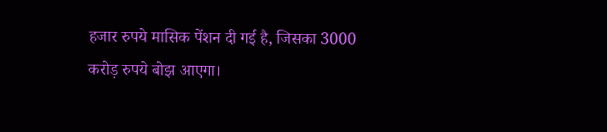हजार रुपये मासिक पेंशन दी गई है, जिसका 3000 करोड़ रुपये बोझ आएगा।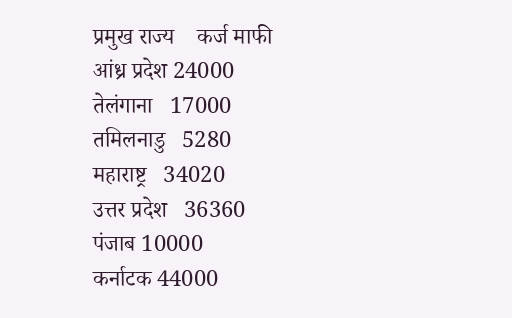प्रमुख राज्य    कर्ज माफी
आंध्र प्रदेश 24000
तेलंगाना   17000
तमिलनाडु   5280
महाराष्ट्र   34020
उत्तर प्रदेश   36360
पंजाब 10000
कर्नाटक 44000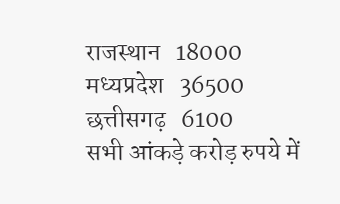राजस्थान   18000
मध्यप्रदेश   36500
छत्तीसगढ़   6100
सभी आंकड़े करोड़ रुपये में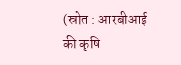(स्रोत : आरबीआई की कृषि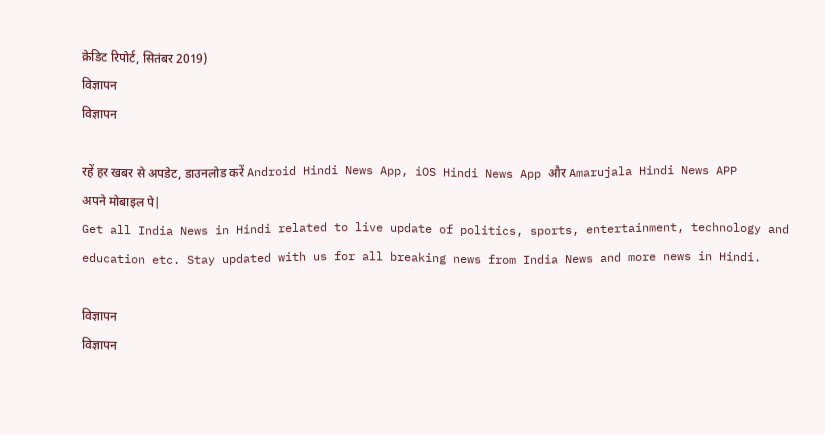क्रेडिट रिपोर्ट, सितंबर 2019)
विज्ञापन
विज्ञापन

रहें हर खबर से अपडेट, डाउनलोड करें Android Hindi News App, iOS Hindi News App और Amarujala Hindi News APP अपने मोबाइल पे|
Get all India News in Hindi related to live update of politics, sports, entertainment, technology and education etc. Stay updated with us for all breaking news from India News and more news in Hindi.

विज्ञापन
विज्ञापन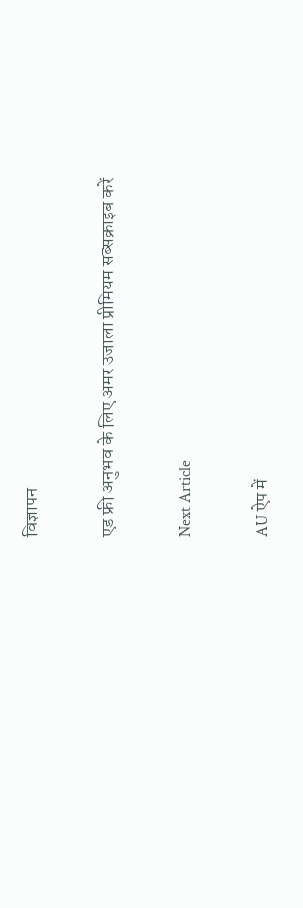विज्ञापन

एड फ्री अनुभव के लिए अमर उजाला प्रीमियम सब्सक्राइब करें

Next Article

AU ऐप में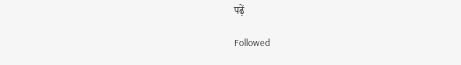पढ़ें

Followed